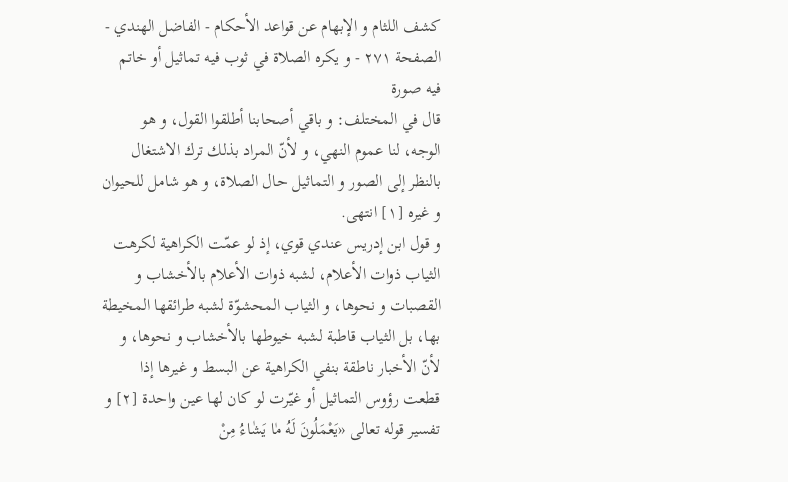كشف اللثام و الإبهام عن قواعد الأحكام - الفاضل الهندي - الصفحة ٢٧١ - و يكره الصلاة في ثوب فيه تماثيل أو خاتم فيه صورة
قال في المختلف: و باقي أصحابنا أطلقوا القول، و هو الوجه، لنا عموم النهي، و لأنّ المراد بذلك ترك الاشتغال بالنظر إلى الصور و التماثيل حال الصلاة، و هو شامل للحيوان و غيره [١] انتهى.
و قول ابن إدريس عندي قوي، إذ لو عمّت الكراهية لكرهت الثياب ذوات الأعلام، لشبه ذوات الأعلام بالأخشاب و القصبات و نحوها، و الثياب المحشوّة لشبه طرائقها المخيطة بها، بل الثياب قاطبة لشبه خيوطها بالأخشاب و نحوها، و لأنّ الأخبار ناطقة بنفي الكراهية عن البسط و غيرها إذا قطعت رؤوس التماثيل أو غيّرت لو كان لها عين واحدة [٢] و تفسير قوله تعالى «يَعْمَلُونَ لَهُ مٰا يَشٰاءُ مِنْ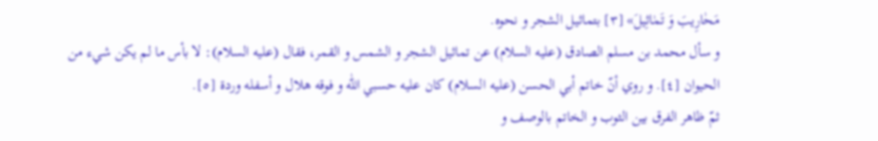مَحٰارِيبَ وَ تَمٰاثِيلَ» [٣] بتماثيل الشجر و نحوه.
و سأل محمد بن مسلم الصادق (عليه السلام) عن تماثيل الشجر و الشمس و القمر، فقال (عليه السلام): لا بأس ما لم يكن شيء من الحيوان [٤]. و روي أنّ خاتم أبي الحسن (عليه السلام) كان عليه حسبي اللّٰه و فوقه هلال و أسفله وردة [٥].
ثمّ ظاهر الفرق بين الثوب و الخاتم بالوصف و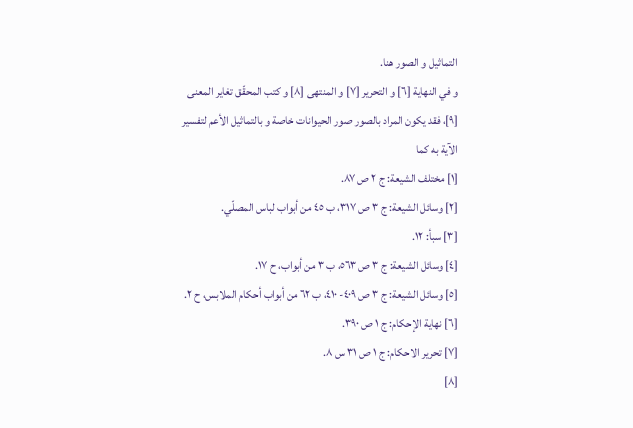التماثيل و الصور هنا.
و في النهاية [٦] و التحرير [٧] و المنتهى [٨] و كتب المحقّق تغاير المعنى [٩]، فقد يكون المراد بالصور صور الحيوانات خاصة و بالتماثيل الأعم لتفسير الآية به كما
[١] مختلف الشيعة: ج ٢ ص ٨٧.
[٢] وسائل الشيعة: ج ٣ ص ٣١٧، ب ٤٥ من أبواب لباس المصلّي.
[٣] سبأ: ١٢.
[٤] وسائل الشيعة: ج ٣ ص ٥٦٣، ب ٣ من أبواب، ح ١٧.
[٥] وسائل الشيعة: ج ٣ ص ٤٠٩- ٤١٠، ب ٦٢ من أبواب أحكام الملابس، ح ٢.
[٦] نهاية الإحكام: ج ١ ص ٣٩٠.
[٧] تحرير الاحكام: ج ١ ص ٣١ س ٨.
[٨]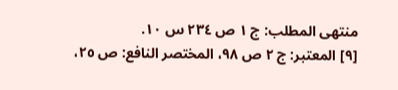منتهى المطلب: ج ١ ص ٢٣٤ س ١٠.
[٩] المعتبر: ج ٢ ص ٩٨، المختصر النافع: ص ٢٥،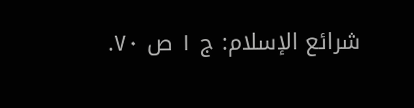شرائع الإسلام: ج ١ ص ٧٠.